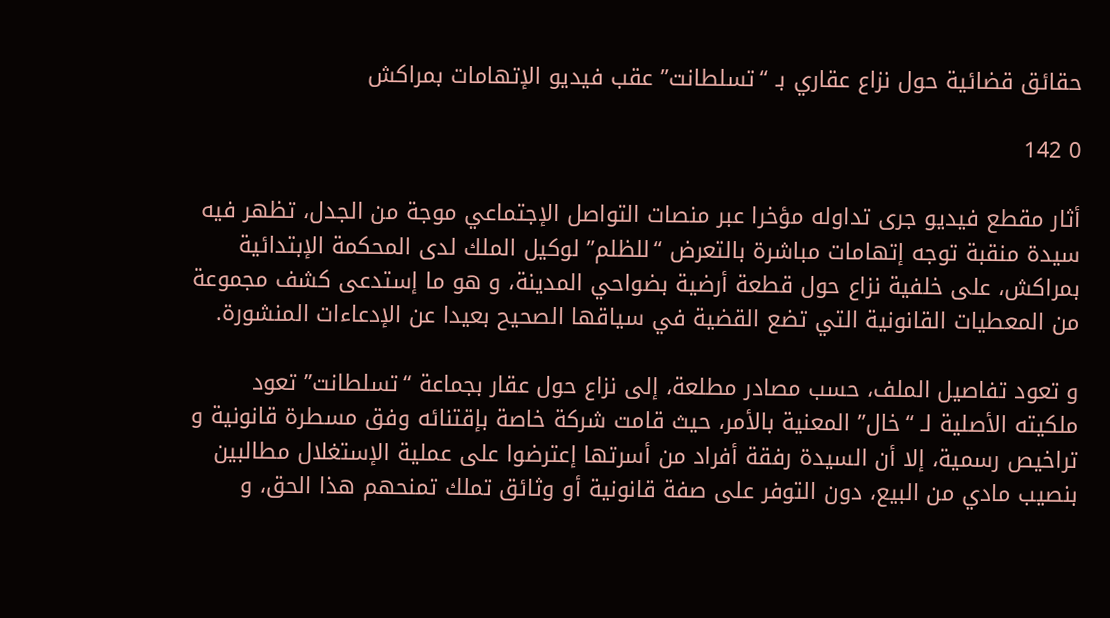حقائق قضائية حول نزاع عقاري بـ “تسلطانت” عقب فيديو الإتهامات بمراكش

0 142

أثار مقطع فيديو جرى تداوله مؤخرا عبر منصات التواصل الإجتماعي موجة من الجدل، تظهر فيه سيدة منقبة توجه إتهامات مباشرة بالتعرض “للظلم” لوكيل الملك لدى المحكمة الإبتدائية بمراكش، على خلفية نزاع حول قطعة أرضية بضواحي المدينة، و هو ما إستدعى كشف مجموعة من المعطيات القانونية التي تضع القضية في سياقها الصحيح بعيدا عن الإدعاءات المنشورة.

و تعود تفاصيل الملف، حسب مصادر مطلعة، إلى نزاع حول عقار بجماعة “تسلطانت” تعود ملكيته الأصلية لـ “خال” المعنية بالأمر، حيث قامت شركة خاصة بإقتنائه وفق مسطرة قانونية و تراخيص رسمية، إلا أن السيدة رفقة أفراد من أسرتها إعترضوا على عملية الإستغلال مطالبين بنصيب مادي من البيع، دون التوفر على صفة قانونية أو وثائق تملك تمنحهم هذا الحق، و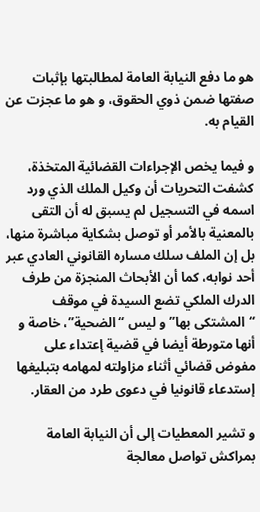هو ما دفع النيابة العامة لمطالبتها بإثبات صفتها ضمن ذوي الحقوق، و هو ما عجزت عن القيام به.

و فيما يخص الإجراءات القضائية المتخذة، كشفت التحريات أن وكيل الملك الذي ورد اسمه في التسجيل لم يسبق له أن التقى بالمعنية بالأمر أو توصل بشكاية مباشرة منها، بل إن الملف سلك مساره القانوني العادي عبر أحد نوابه، كما أن الأبحاث المنجزة من طرف الدرك الملكي تضع السيدة في موقف “المشتكى بها” و ليس “الضحية”، خاصة و أنها متورطة أيضا في قضية إعتداء على مفوض قضائي أثناء مزاولته لمهامه بتبليغها إستدعاء قانونيا في دعوى طرد من العقار.

و تشير المعطيات إلى أن النيابة العامة بمراكش تواصل معالجة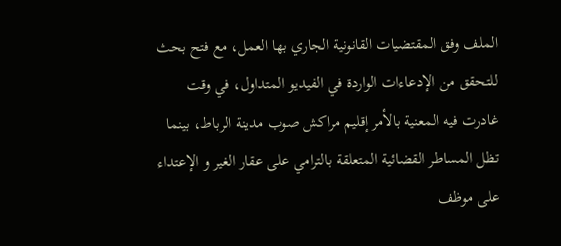الملف وفق المقتضيات القانونية الجاري بها العمل، مع فتح بحث للتحقق من الإدعاءات الواردة في الفيديو المتداول، في وقت غادرت فيه المعنية بالأمر إقليم مراكش صوب مدينة الرباط، بينما تظل المساطر القضائية المتعلقة بالترامي على عقار الغير و الإعتداء على موظف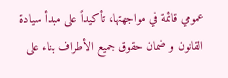عمومي قائمة في مواجهتها، تأكيداً على مبدأ سيادة القانون و ضمان حقوق جميع الأطراف بناء على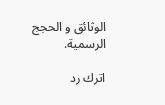الوثائق و الحجج الرسمية.

اترك رد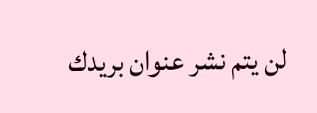لن يتم نشر عنوان بريدك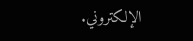الإلكتروني.